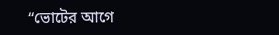“ভোটের আগে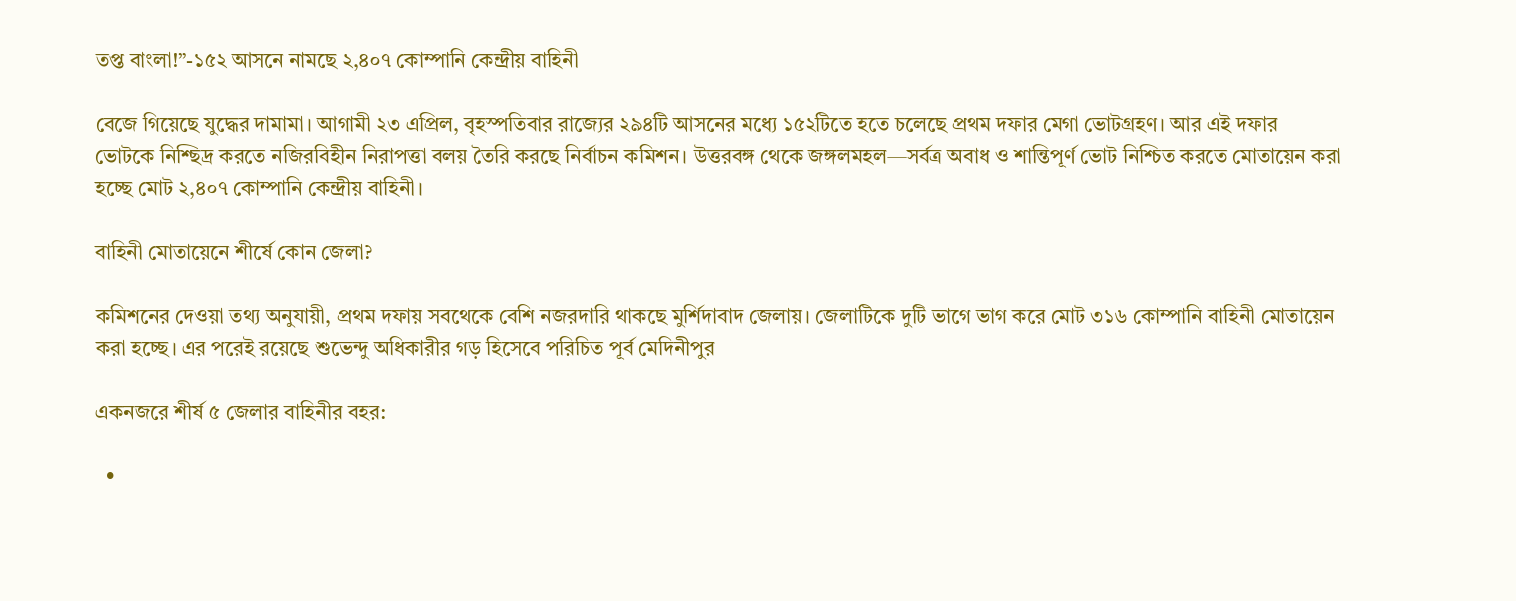তপ্ত বাংলা!”-১৫২ আসনে নামছে ২,৪০৭ কোম্পানি কেন্দ্রীয় বাহিনী

বেজে গিয়েছে যুদ্ধের দামামা। আগামী ২৩ এপ্রিল, বৃহস্পতিবার রাজ্যের ২৯৪টি আসনের মধ্যে ১৫২টিতে হতে চলেছে প্রথম দফার মেগা ভোটগ্রহণ। আর এই দফার ভোটকে নিশ্ছিদ্র করতে নজিরবিহীন নিরাপত্তা বলয় তৈরি করছে নির্বাচন কমিশন। উত্তরবঙ্গ থেকে জঙ্গলমহল—সর্বত্র অবাধ ও শান্তিপূর্ণ ভোট নিশ্চিত করতে মোতায়েন করা হচ্ছে মোট ২,৪০৭ কোম্পানি কেন্দ্রীয় বাহিনী।

বাহিনী মোতায়েনে শীর্ষে কোন জেলা?

কমিশনের দেওয়া তথ্য অনুযায়ী, প্রথম দফায় সবথেকে বেশি নজরদারি থাকছে মুর্শিদাবাদ জেলায়। জেলাটিকে দুটি ভাগে ভাগ করে মোট ৩১৬ কোম্পানি বাহিনী মোতায়েন করা হচ্ছে। এর পরেই রয়েছে শুভেন্দু অধিকারীর গড় হিসেবে পরিচিত পূর্ব মেদিনীপুর

একনজরে শীর্ষ ৫ জেলার বাহিনীর বহর:

  •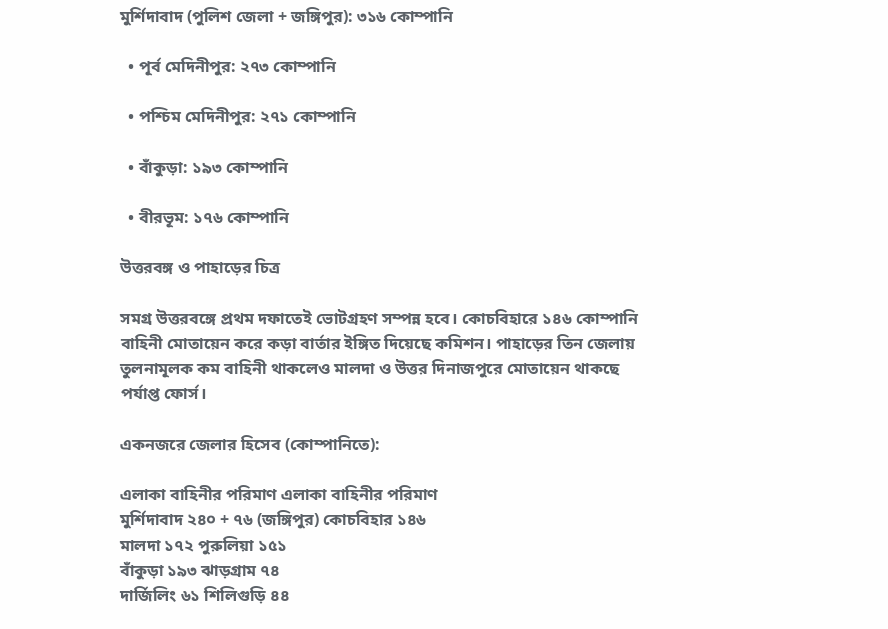মুর্শিদাবাদ (পুলিশ জেলা + জঙ্গিপুর): ৩১৬ কোম্পানি

  • পূর্ব মেদিনীপুর: ২৭৩ কোম্পানি

  • পশ্চিম মেদিনীপুর: ২৭১ কোম্পানি

  • বাঁকুড়া: ১৯৩ কোম্পানি

  • বীরভূম: ১৭৬ কোম্পানি

উত্তরবঙ্গ ও পাহাড়ের চিত্র

সমগ্র উত্তরবঙ্গে প্রথম দফাতেই ভোটগ্রহণ সম্পন্ন হবে। কোচবিহারে ১৪৬ কোম্পানি বাহিনী মোতায়েন করে কড়া বার্তার ইঙ্গিত দিয়েছে কমিশন। পাহাড়ের তিন জেলায় তুলনামূলক কম বাহিনী থাকলেও মালদা ও উত্তর দিনাজপুরে মোতায়েন থাকছে পর্যাপ্ত ফোর্স।

একনজরে জেলার হিসেব (কোম্পানিতে):

এলাকা বাহিনীর পরিমাণ এলাকা বাহিনীর পরিমাণ
মুর্শিদাবাদ ২৪০ + ৭৬ (জঙ্গিপুর) কোচবিহার ১৪৬
মালদা ১৭২ পুরুলিয়া ১৫১
বাঁকুড়া ১৯৩ ঝাড়গ্রাম ৭৪
দার্জিলিং ৬১ শিলিগুড়ি ৪৪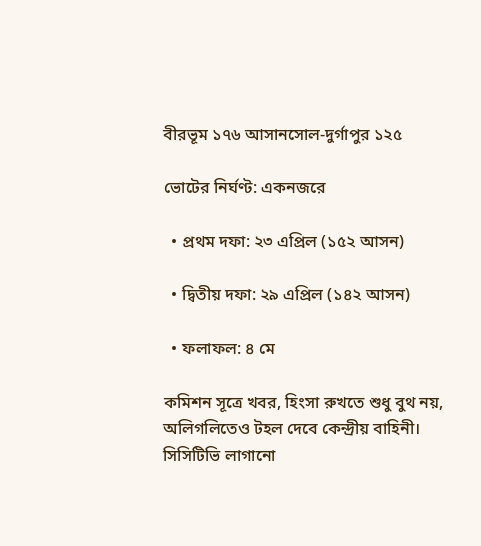বীরভূম ১৭৬ আসানসোল-দুর্গাপুর ১২৫

ভোটের নির্ঘণ্ট: একনজরে

  • প্রথম দফা: ২৩ এপ্রিল (১৫২ আসন)

  • দ্বিতীয় দফা: ২৯ এপ্রিল (১৪২ আসন)

  • ফলাফল: ৪ মে

কমিশন সূত্রে খবর, হিংসা রুখতে শুধু বুথ নয়, অলিগলিতেও টহল দেবে কেন্দ্রীয় বাহিনী। সিসিটিভি লাগানো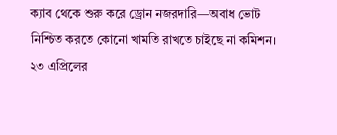ক্যাব থেকে শুরু করে ড্রোন নজরদারি—অবাধ ভোট নিশ্চিত করতে কোনো খামতি রাখতে চাইছে না কমিশন। ২৩ এপ্রিলের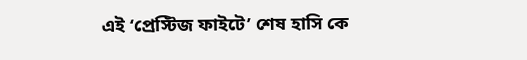এই ‘প্রেস্টিজ ফাইটে’ শেষ হাসি কে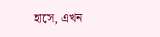হাসে, এখন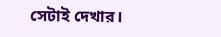সেটাই দেখার।